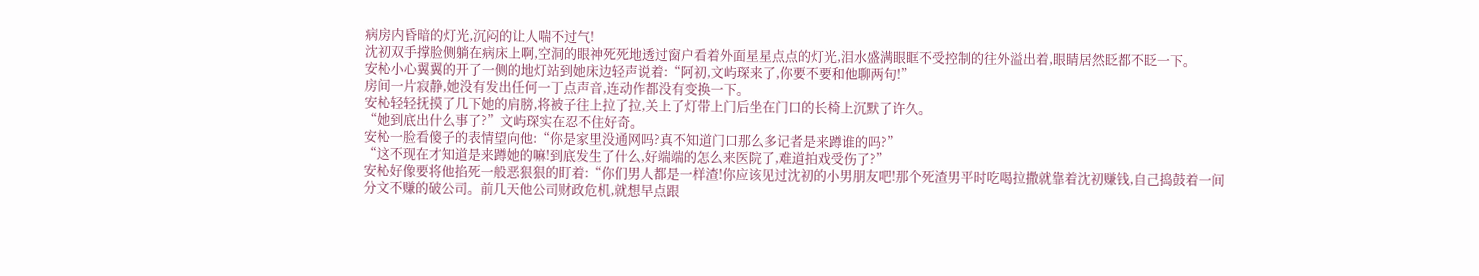病房内昏暗的灯光,沉闷的让人喘不过气!
沈初双手撑脸侧躺在病床上啊,空洞的眼神死死地透过窗户看着外面星星点点的灯光,泪水盛满眼眶不受控制的往外溢出着,眼睛居然眨都不眨一下。
安杺小心翼翼的开了一侧的地灯站到她床边轻声说着:“阿初,文屿琛来了,你要不要和他聊两句!”
房间一片寂静,她没有发出任何一丁点声音,连动作都没有变换一下。
安杺轻轻抚摸了几下她的肩膀,将被子往上拉了拉,关上了灯带上门后坐在门口的长椅上沉默了许久。
“她到底出什么事了?”文屿琛实在忍不住好奇。
安杺一脸看傻子的表情望向他:“你是家里没通网吗?真不知道门口那么多记者是来蹲谁的吗?”
“这不现在才知道是来蹲她的嘛!到底发生了什么,好端端的怎么来医院了,难道拍戏受伤了?”
安杺好像要将他掐死一般恶狠狠的盯着:“你们男人都是一样渣!你应该见过沈初的小男朋友吧!那个死渣男平时吃喝拉撒就靠着沈初赚钱,自己捣鼓着一间分文不赚的破公司。前几天他公司财政危机,就想早点跟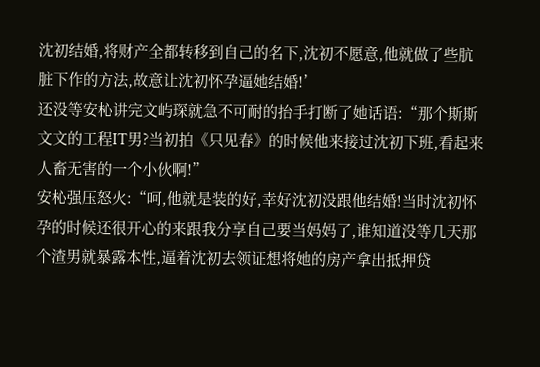沈初结婚,将财产全都转移到自己的名下,沈初不愿意,他就做了些肮脏下作的方法,故意让沈初怀孕逼她结婚!’
还没等安杺讲完文屿琛就急不可耐的抬手打断了她话语:“那个斯斯文文的工程IT男?当初拍《只见春》的时候他来接过沈初下班,看起来人畜无害的一个小伙啊!”
安杺强压怒火:“呵,他就是装的好,幸好沈初没跟他结婚!当时沈初怀孕的时候还很开心的来跟我分享自己要当妈妈了,谁知道没等几天那个渣男就暴露本性,逼着沈初去领证想将她的房产拿出抵押贷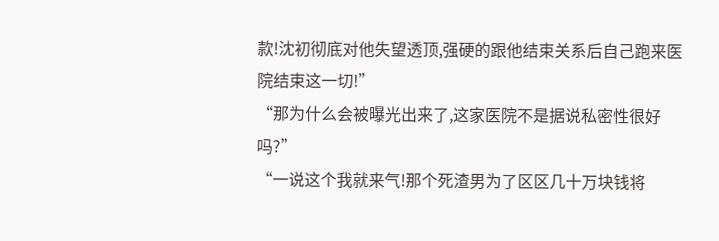款!沈初彻底对他失望透顶,强硬的跟他结束关系后自己跑来医院结束这一切!”
“那为什么会被曝光出来了,这家医院不是据说私密性很好吗?”
“一说这个我就来气!那个死渣男为了区区几十万块钱将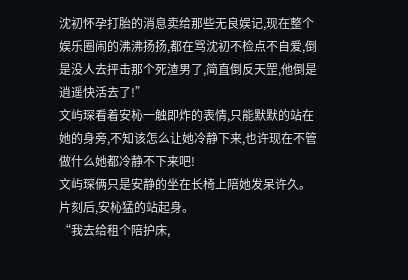沈初怀孕打胎的消息卖给那些无良娱记,现在整个娱乐圈闹的沸沸扬扬,都在骂沈初不检点不自爱,倒是没人去抨击那个死渣男了,简直倒反天罡,他倒是逍遥快活去了!”
文屿琛看着安杺一触即炸的表情,只能默默的站在她的身旁,不知该怎么让她冷静下来,也许现在不管做什么她都冷静不下来吧!
文屿琛俩只是安静的坐在长椅上陪她发呆许久。
片刻后,安杺猛的站起身。
“我去给租个陪护床,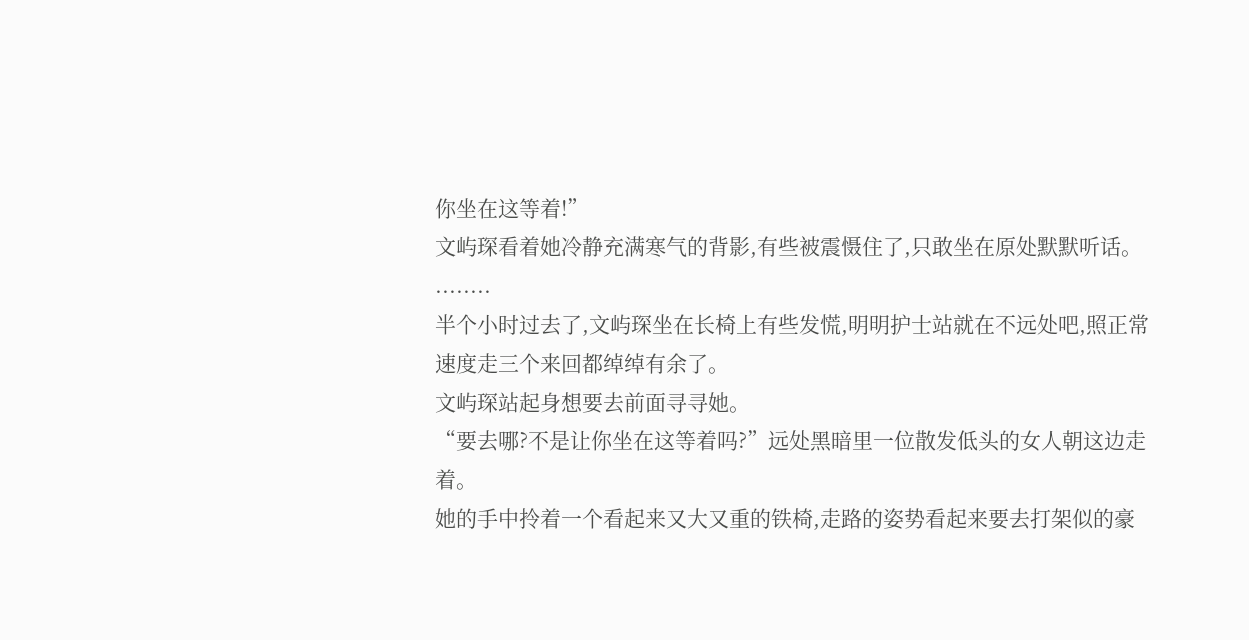你坐在这等着!”
文屿琛看着她冷静充满寒气的背影,有些被震慑住了,只敢坐在原处默默听话。
........
半个小时过去了,文屿琛坐在长椅上有些发慌,明明护士站就在不远处吧,照正常速度走三个来回都绰绰有余了。
文屿琛站起身想要去前面寻寻她。
“要去哪?不是让你坐在这等着吗?”远处黑暗里一位散发低头的女人朝这边走着。
她的手中拎着一个看起来又大又重的铁椅,走路的姿势看起来要去打架似的豪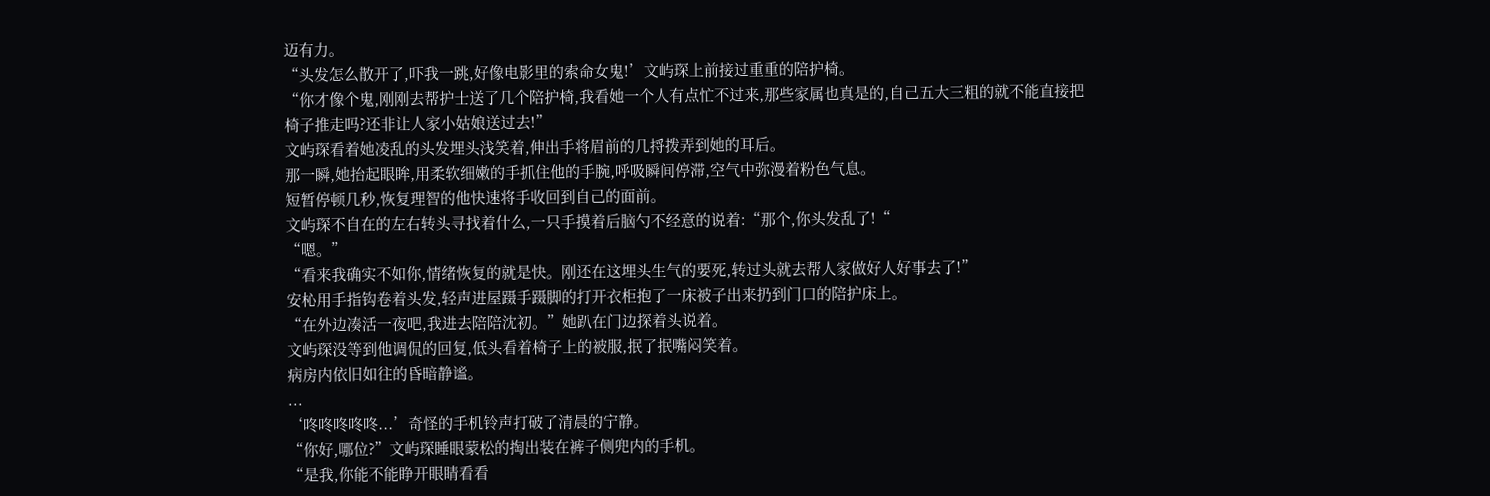迈有力。
“头发怎么散开了,吓我一跳,好像电影里的索命女鬼!’文屿琛上前接过重重的陪护椅。
“你才像个鬼,刚刚去帮护士送了几个陪护椅,我看她一个人有点忙不过来,那些家属也真是的,自己五大三粗的就不能直接把椅子推走吗?还非让人家小姑娘送过去!”
文屿琛看着她凌乱的头发埋头浅笑着,伸出手将眉前的几捋拨弄到她的耳后。
那一瞬,她抬起眼眸,用柔软细嫩的手抓住他的手腕,呼吸瞬间停滞,空气中弥漫着粉色气息。
短暂停顿几秒,恢复理智的他快速将手收回到自己的面前。
文屿琛不自在的左右转头寻找着什么,一只手摸着后脑勺不经意的说着:“那个,你头发乱了!“
“嗯。”
“看来我确实不如你,情绪恢复的就是快。刚还在这埋头生气的要死,转过头就去帮人家做好人好事去了!”
安杺用手指钩卷着头发,轻声进屋蹑手蹑脚的打开衣柜抱了一床被子出来扔到门口的陪护床上。
“在外边凑活一夜吧,我进去陪陪沈初。”她趴在门边探着头说着。
文屿琛没等到他调侃的回复,低头看着椅子上的被服,抿了抿嘴闷笑着。
病房内依旧如往的昏暗静谧。
...
‘咚咚咚咚咚...’奇怪的手机铃声打破了清晨的宁静。
“你好,哪位?”文屿琛睡眼蒙松的掏出装在裤子侧兜内的手机。
“是我,你能不能睁开眼睛看看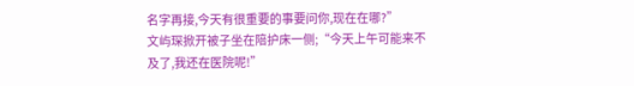名字再接,今天有很重要的事要问你,现在在哪?”
文屿琛掀开被子坐在陪护床一侧;“今天上午可能来不及了,我还在医院呢!”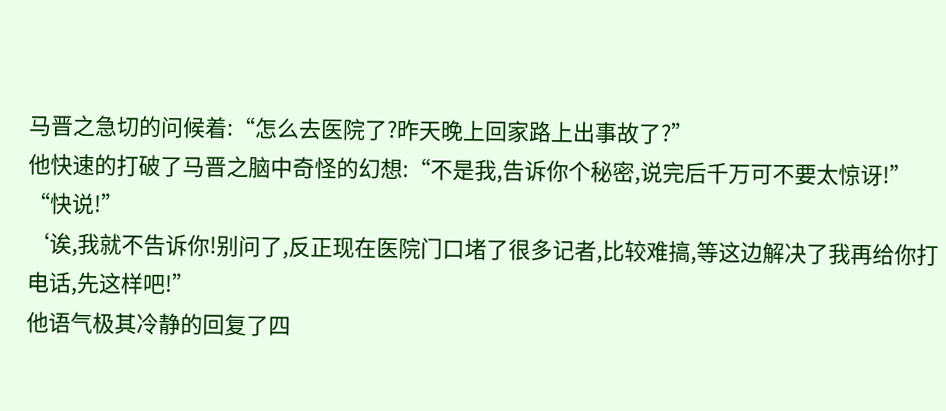马晋之急切的问候着:“怎么去医院了?昨天晚上回家路上出事故了?”
他快速的打破了马晋之脑中奇怪的幻想:“不是我,告诉你个秘密,说完后千万可不要太惊讶!”
“快说!”
‘诶,我就不告诉你!别问了,反正现在医院门口堵了很多记者,比较难搞,等这边解决了我再给你打电话,先这样吧!”
他语气极其冷静的回复了四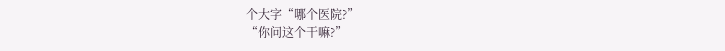个大字“哪个医院?”
“你问这个干嘛?”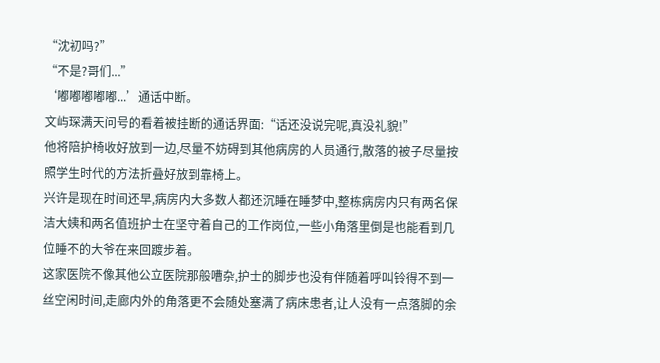“沈初吗?”
“不是?哥们...”
‘嘟嘟嘟嘟嘟...’通话中断。
文屿琛满天问号的看着被挂断的通话界面:“话还没说完呢,真没礼貌!”
他将陪护椅收好放到一边,尽量不妨碍到其他病房的人员通行,散落的被子尽量按照学生时代的方法折叠好放到靠椅上。
兴许是现在时间还早,病房内大多数人都还沉睡在睡梦中,整栋病房内只有两名保洁大姨和两名值班护士在坚守着自己的工作岗位,一些小角落里倒是也能看到几位睡不的大爷在来回踱步着。
这家医院不像其他公立医院那般嘈杂,护士的脚步也没有伴随着呼叫铃得不到一丝空闲时间,走廊内外的角落更不会随处塞满了病床患者,让人没有一点落脚的余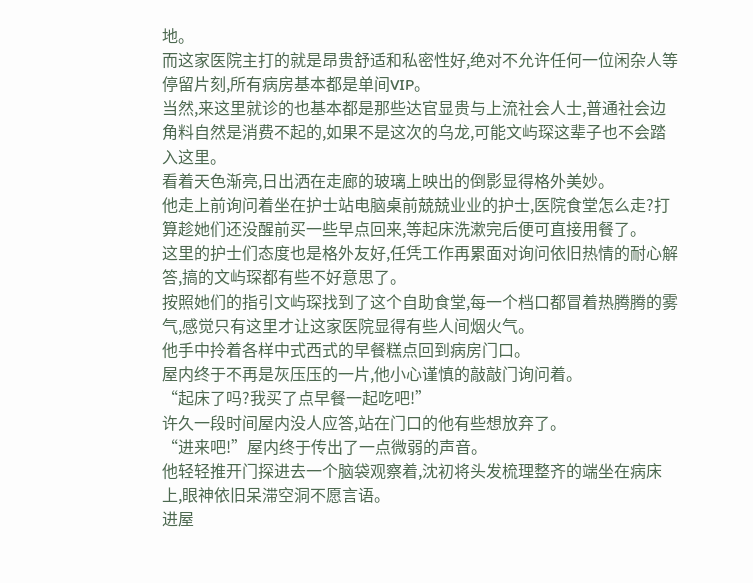地。
而这家医院主打的就是昂贵舒适和私密性好,绝对不允许任何一位闲杂人等停留片刻,所有病房基本都是单间VIP。
当然,来这里就诊的也基本都是那些达官显贵与上流社会人士,普通社会边角料自然是消费不起的,如果不是这次的乌龙,可能文屿琛这辈子也不会踏入这里。
看着天色渐亮,日出洒在走廊的玻璃上映出的倒影显得格外美妙。
他走上前询问着坐在护士站电脑桌前兢兢业业的护士,医院食堂怎么走?打算趁她们还没醒前买一些早点回来,等起床洗漱完后便可直接用餐了。
这里的护士们态度也是格外友好,任凭工作再累面对询问依旧热情的耐心解答,搞的文屿琛都有些不好意思了。
按照她们的指引文屿琛找到了这个自助食堂,每一个档口都冒着热腾腾的雾气,感觉只有这里才让这家医院显得有些人间烟火气。
他手中拎着各样中式西式的早餐糕点回到病房门口。
屋内终于不再是灰压压的一片,他小心谨慎的敲敲门询问着。
“起床了吗?我买了点早餐一起吃吧!”
许久一段时间屋内没人应答,站在门口的他有些想放弃了。
“进来吧!”屋内终于传出了一点微弱的声音。
他轻轻推开门探进去一个脑袋观察着,沈初将头发梳理整齐的端坐在病床上,眼神依旧呆滞空洞不愿言语。
进屋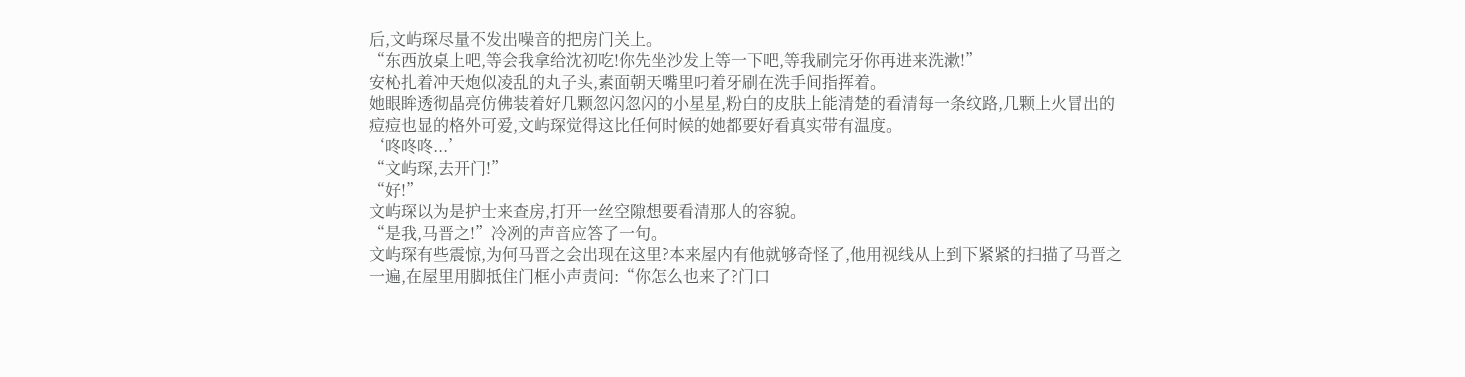后,文屿琛尽量不发出噪音的把房门关上。
“东西放桌上吧,等会我拿给沈初吃!你先坐沙发上等一下吧,等我刷完牙你再进来洗漱!”
安杺扎着冲天炮似凌乱的丸子头,素面朝天嘴里叼着牙刷在洗手间指挥着。
她眼眸透彻晶亮仿佛装着好几颗忽闪忽闪的小星星,粉白的皮肤上能清楚的看清每一条纹路,几颗上火冒出的痘痘也显的格外可爱,文屿琛觉得这比任何时候的她都要好看真实带有温度。
‘咚咚咚...’
“文屿琛,去开门!”
“好!”
文屿琛以为是护士来查房,打开一丝空隙想要看清那人的容貌。
“是我,马晋之!”冷冽的声音应答了一句。
文屿琛有些震惊,为何马晋之会出现在这里?本来屋内有他就够奇怪了,他用视线从上到下紧紧的扫描了马晋之一遍,在屋里用脚抵住门框小声责问:“你怎么也来了?门口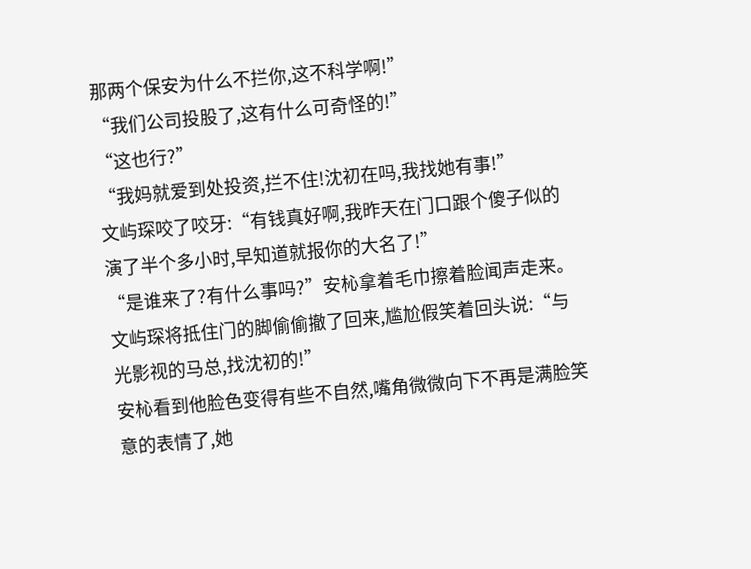那两个保安为什么不拦你,这不科学啊!”
“我们公司投股了,这有什么可奇怪的!”
“这也行?”
“我妈就爱到处投资,拦不住!沈初在吗,我找她有事!”
文屿琛咬了咬牙:“有钱真好啊,我昨天在门口跟个傻子似的演了半个多小时,早知道就报你的大名了!”
“是谁来了?有什么事吗?”安杺拿着毛巾擦着脸闻声走来。
文屿琛将抵住门的脚偷偷撤了回来,尴尬假笑着回头说:“与光影视的马总,找沈初的!”
安杺看到他脸色变得有些不自然,嘴角微微向下不再是满脸笑意的表情了,她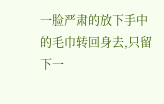一脸严肃的放下手中的毛巾转回身去,只留下一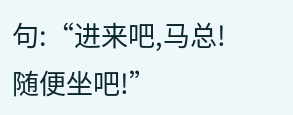句:“进来吧,马总!随便坐吧!”